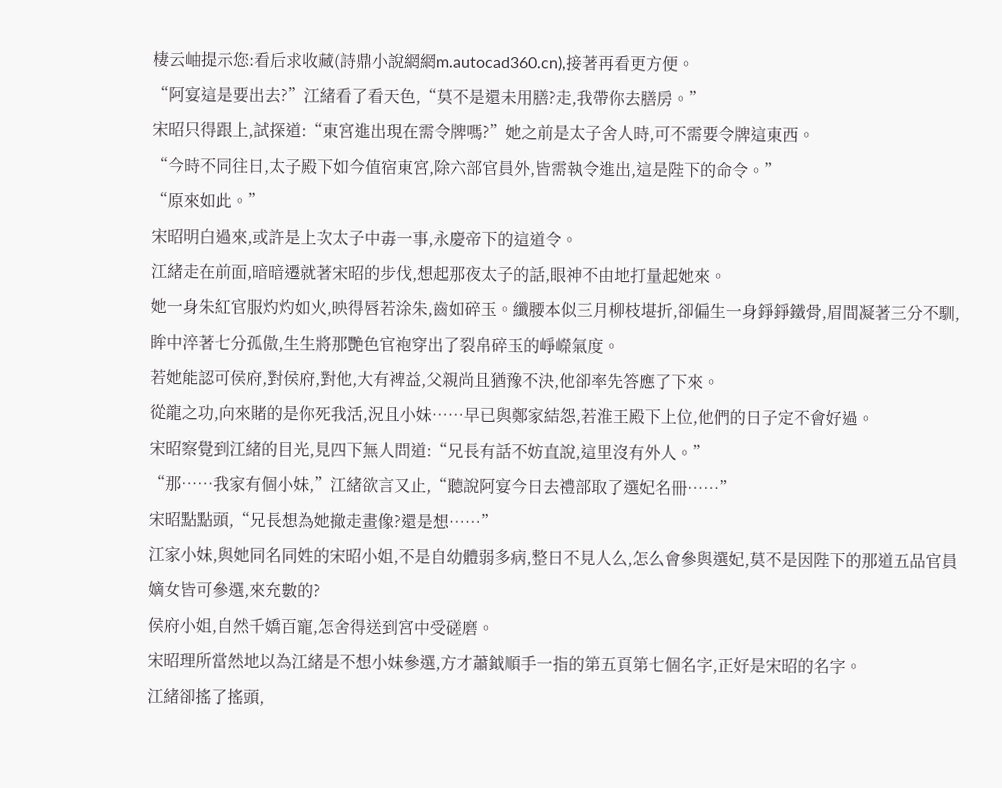棲云岫提示您:看后求收藏(詩鼎小說網網m.autocad360.cn),接著再看更方便。
“阿宴這是要出去?”江緒看了看天色,“莫不是還未用膳?走,我帶你去膳房。”
宋昭只得跟上,試探道:“東宮進出現在需令牌嗎?”她之前是太子舍人時,可不需要令牌這東西。
“今時不同往日,太子殿下如今值宿東宮,除六部官員外,皆需執令進出,這是陛下的命令。”
“原來如此。”
宋昭明白過來,或許是上次太子中毒一事,永慶帝下的這道令。
江緒走在前面,暗暗遷就著宋昭的步伐,想起那夜太子的話,眼神不由地打量起她來。
她一身朱紅官服灼灼如火,映得唇若涂朱,齒如碎玉。纖腰本似三月柳枝堪折,卻偏生一身錚錚鐵骨,眉間凝著三分不馴,眸中淬著七分孤傲,生生將那艷色官袍穿出了裂帛碎玉的崢嶸氣度。
若她能認可侯府,對侯府,對他,大有裨益,父親尚且猶豫不決,他卻率先答應了下來。
從龍之功,向來賭的是你死我活,況且小妹……早已與鄭家結怨,若淮王殿下上位,他們的日子定不會好過。
宋昭察覺到江緒的目光,見四下無人問道:“兄長有話不妨直說,這里沒有外人。”
“那……我家有個小妹,”江緒欲言又止,“聽說阿宴今日去禮部取了選妃名冊……”
宋昭點點頭,“兄長想為她撤走畫像?還是想……”
江家小妹,與她同名同姓的宋昭小姐,不是自幼體弱多病,整日不見人么,怎么會參與選妃,莫不是因陛下的那道五品官員嫡女皆可參選,來充數的?
侯府小姐,自然千嬌百寵,怎舍得送到宮中受磋磨。
宋昭理所當然地以為江緒是不想小妹參選,方才蕭鉞順手一指的第五頁第七個名字,正好是宋昭的名字。
江緒卻搖了搖頭,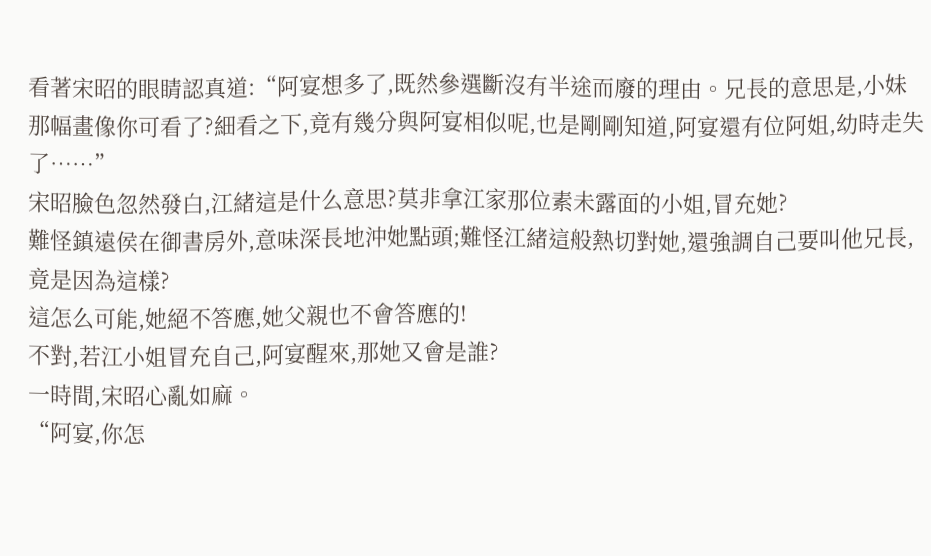看著宋昭的眼睛認真道:“阿宴想多了,既然參選斷沒有半途而廢的理由。兄長的意思是,小妹那幅畫像你可看了?細看之下,竟有幾分與阿宴相似呢,也是剛剛知道,阿宴還有位阿姐,幼時走失了……”
宋昭臉色忽然發白,江緒這是什么意思?莫非拿江家那位素未露面的小姐,冒充她?
難怪鎮遠侯在御書房外,意味深長地沖她點頭;難怪江緒這般熱切對她,還強調自己要叫他兄長,竟是因為這樣?
這怎么可能,她絕不答應,她父親也不會答應的!
不對,若江小姐冒充自己,阿宴醒來,那她又會是誰?
一時間,宋昭心亂如麻。
“阿宴,你怎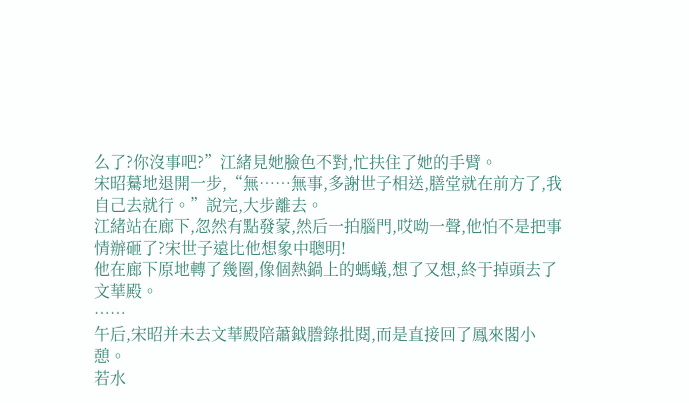么了?你沒事吧?”江緒見她臉色不對,忙扶住了她的手臂。
宋昭驀地退開一步,“無……無事,多謝世子相送,膳堂就在前方了,我自己去就行。”說完,大步離去。
江緒站在廊下,忽然有點發蒙,然后一拍腦門,哎呦一聲,他怕不是把事情辦砸了?宋世子遠比他想象中聰明!
他在廊下原地轉了幾圈,像個熱鍋上的螞蟻,想了又想,終于掉頭去了
文華殿。
……
午后,宋昭并未去文華殿陪蕭鉞謄錄批閱,而是直接回了鳳來閣小憩。
若水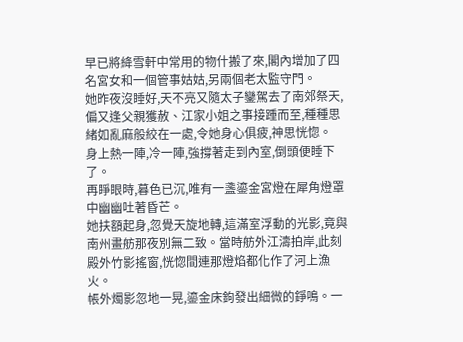早已將絳雪軒中常用的物什搬了來,閣內增加了四名宮女和一個管事姑姑,另兩個老太監守門。
她昨夜沒睡好,天不亮又隨太子鑾駕去了南郊祭天,偏又逢父親獲赦、江家小姐之事接踵而至,種種思緒如亂麻般絞在一處,令她身心俱疲,神思恍惚。
身上熱一陣,冷一陣,強撐著走到內室,倒頭便睡下了。
再睜眼時,暮色已沉,唯有一盞鎏金宮燈在犀角燈罩中幽幽吐著昏芒。
她扶額起身,忽覺天旋地轉,這滿室浮動的光影,竟與南州畫舫那夜別無二致。當時舫外江濤拍岸,此刻殿外竹影搖窗,恍惚間連那燈焰都化作了河上漁火。
帳外燭影忽地一晃,鎏金床鉤發出細微的錚鳴。一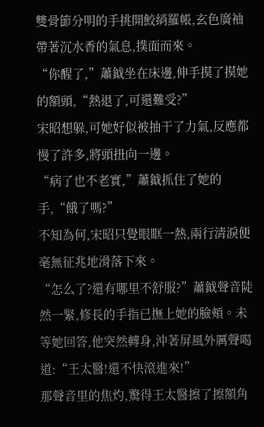雙骨節分明的手挑開鮫綃羅帳,玄色廣袖帶著沉水香的氣息,撲面而來。
“你醒了,”蕭鉞坐在床邊,伸手摸了摸她的額頭,“熱退了,可還難受?”
宋昭想躲,可她好似被抽干了力氣,反應都慢了許多,將頭扭向一邊。
“病了也不老實,”蕭鉞抓住了她的手,“餓了嗎?”
不知為何,宋昭只覺眼眶一熱,兩行清淚便毫無征兆地滑落下來。
“怎么了?還有哪里不舒服?”蕭鉞聲音陡然一緊,修長的手指已撫上她的臉頰。未等她回答,他突然轉身,沖著屏風外厲聲喝道:“王太醫!還不快滾進來!”
那聲音里的焦灼,驚得王太醫擦了擦額角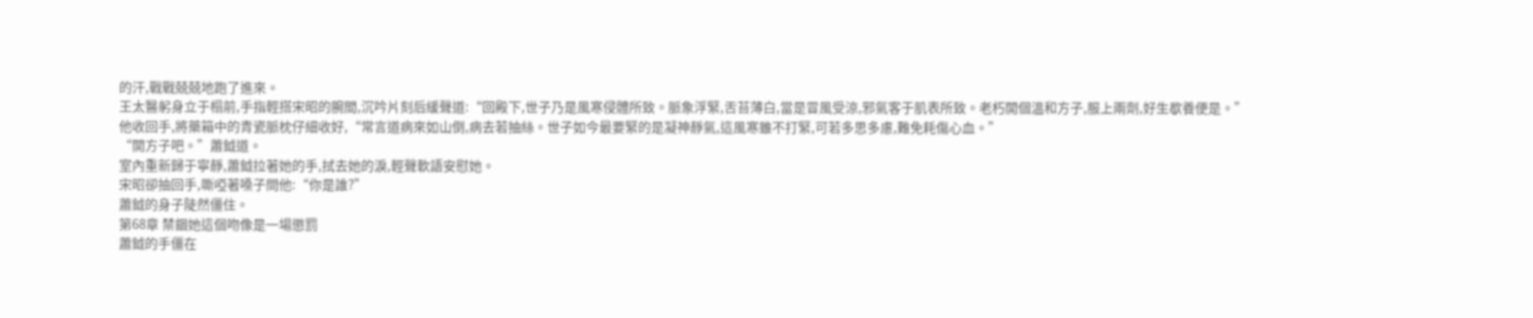的汗,戰戰兢兢地跑了進來。
王太醫躬身立于榻前,手指輕搭宋昭的腕間,沉吟片刻后緩聲道:“回殿下,世子乃是風寒侵體所致。脈象浮緊,舌苔薄白,當是冒風受涼,邪氣客于肌表所致。老朽開個溫和方子,服上兩劑,好生歇養便是。”
他收回手,將藥箱中的青瓷脈枕仔細收好,“常言道病來如山倒,病去若抽絲。世子如今最要緊的是凝神靜氣,這風寒雖不打緊,可若多思多慮,難免耗傷心血。”
“開方子吧。”蕭鉞道。
室內重新歸于寧靜,蕭鉞拉著她的手,拭去她的淚,輕聲軟語安慰她。
宋昭卻抽回手,嘶啞著嗓子問他:“你是誰?”
蕭鉞的身子陡然僵住。
第68章 禁錮她這個吻像是一場懲罰
蕭鉞的手僵在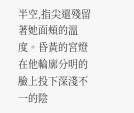半空,指尖還殘留著她面頰的溫度。昏黃的宮燈在他輪廓分明的臉上投下深淺不一的陰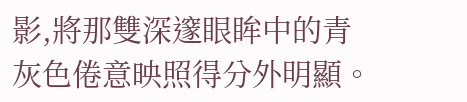影,將那雙深邃眼眸中的青灰色倦意映照得分外明顯。